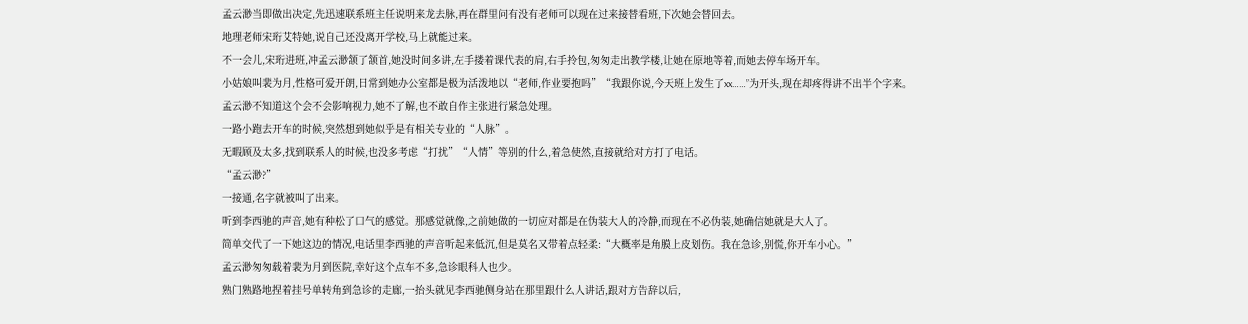孟云渺当即做出决定,先迅速联系班主任说明来龙去脉,再在群里问有没有老师可以现在过来接替看班,下次她会替回去。
地理老师宋珩艾特她,说自己还没离开学校,马上就能过来。
不一会儿,宋珩进班,冲孟云渺颔了颔首,她没时间多讲,左手搂着课代表的肩,右手拎包,匆匆走出教学楼,让她在原地等着,而她去停车场开车。
小姑娘叫裴为月,性格可爱开朗,日常到她办公室都是极为活泼地以“老师,作业要抱吗”“我跟你说,今天班上发生了xx……”为开头,现在却疼得讲不出半个字来。
孟云渺不知道这个会不会影响视力,她不了解,也不敢自作主张进行紧急处理。
一路小跑去开车的时候,突然想到她似乎是有相关专业的“人脉”。
无暇顾及太多,找到联系人的时候,也没多考虑“打扰”“人情”等别的什么,着急使然,直接就给对方打了电话。
“孟云渺?”
一接通,名字就被叫了出来。
听到李西驰的声音,她有种松了口气的感觉。那感觉就像,之前她做的一切应对都是在伪装大人的冷静,而现在不必伪装,她确信她就是大人了。
简单交代了一下她这边的情况,电话里李西驰的声音听起来低沉,但是莫名又带着点轻柔:“大概率是角膜上皮划伤。我在急诊,别慌,你开车小心。”
孟云渺匆匆载着裴为月到医院,幸好这个点车不多,急诊眼科人也少。
熟门熟路地捏着挂号单转角到急诊的走廊,一抬头就见李西驰侧身站在那里跟什么人讲话,跟对方告辞以后,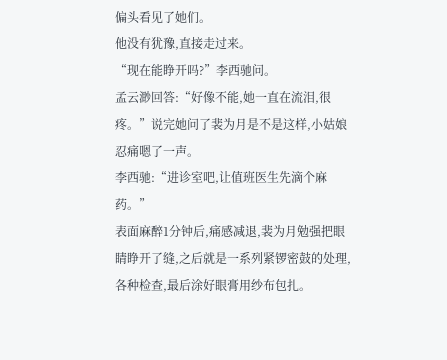偏头看见了她们。
他没有犹豫,直接走过来。
“现在能睁开吗?”李西驰问。
孟云渺回答:“好像不能,她一直在流泪,很疼。”说完她问了裴为月是不是这样,小姑娘忍痛嗯了一声。
李西驰:“进诊室吧,让值班医生先滴个麻药。”
表面麻醉1分钟后,痛感减退,裴为月勉强把眼睛睁开了缝,之后就是一系列紧锣密鼓的处理,各种检查,最后涂好眼膏用纱布包扎。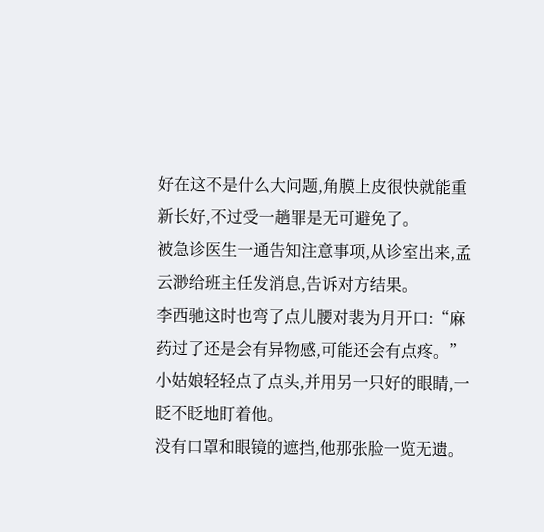好在这不是什么大问题,角膜上皮很快就能重新长好,不过受一趟罪是无可避免了。
被急诊医生一通告知注意事项,从诊室出来,孟云渺给班主任发消息,告诉对方结果。
李西驰这时也弯了点儿腰对裴为月开口:“麻药过了还是会有异物感,可能还会有点疼。”
小姑娘轻轻点了点头,并用另一只好的眼睛,一眨不眨地盯着他。
没有口罩和眼镜的遮挡,他那张脸一览无遗。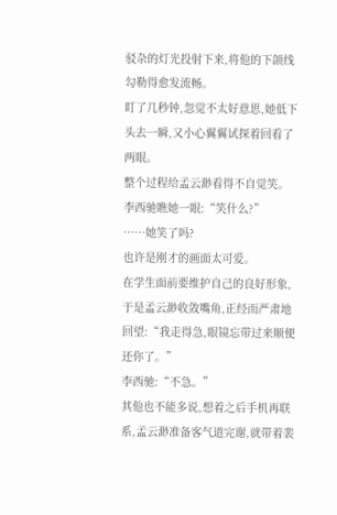驳杂的灯光投射下来,将他的下颌线勾勒得愈发流畅。
盯了几秒钟,忽觉不太好意思,她低下头去一瞬,又小心翼翼试探着回看了两眼。
整个过程给孟云渺看得不自觉笑。
李西驰瞧她一眼:“笑什么?”
……她笑了吗?
也许是刚才的画面太可爱。
在学生面前要维护自己的良好形象,于是孟云渺收敛嘴角,正经而严肃地回望:“我走得急,眼镜忘带过来顺便还你了。”
李西驰:“不急。”
其他也不能多说,想着之后手机再联系,孟云渺准备客气道完谢,就带着裴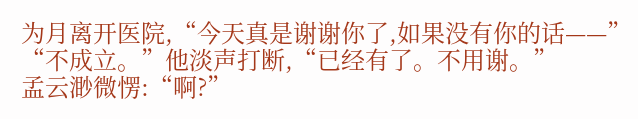为月离开医院,“今天真是谢谢你了,如果没有你的话——”
“不成立。”他淡声打断,“已经有了。不用谢。”
孟云渺微愣:“啊?”